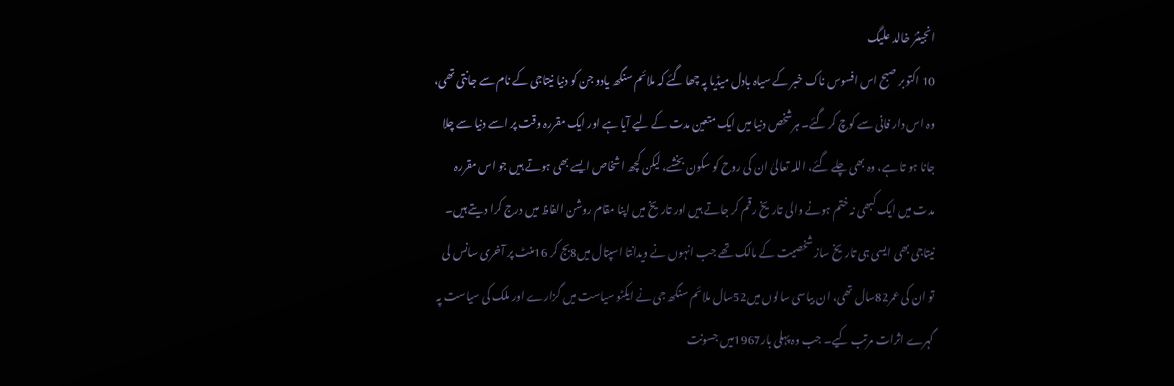انجینئر خالد علیگ
10 اکتوبر صبح اس افسوس ناک خبر کے سیاہ بادل میڈیا پہ چھا گئے کہ ملائم سنگھ یادو جن کو دنیا نیتاجی کے نام سے جانتی تھی، وہ اس دار فانی سے کوچ کر گئے۔ ہرشخص دنیا میں ایک متعین مدت کے لیے آیا ہے اور ایک مقررہ وقت پر اسے دنیا سے چلا جانا ہو تا ہے، وہ بھی چلے گئے، اللہ تعالیٰ ان کی روح کو سکون بخشے، لیکن کچھ اشخاص ایسے بھی ہوتے ہیں جو اس مقررہ مدت میں ایک کبھی نہ ختم ہونے والی تاریخ رقم کر جاتے ہیں اور تاریخ میں اپنا مقام روشن الفاظ میں درج کرا دیتے ہیں۔ نیتاجی بھی ایسی ہی تاریخ ساز شخصیت کے مالک تھے جب انہوں نے ویدانتا اسپتال میں8بج کر 16منٹ پر آخری سانس لی تو ان کی عمر82سال تھی، ان بیاسی سالوں میں52سال ملائم سنگھ جی نے ایکٹو سیاست میں گزارے اور ملک کی سیاست پہ گہرے اثرات مرتب کیے۔ جب وہ پہلی بار1967میں جسونت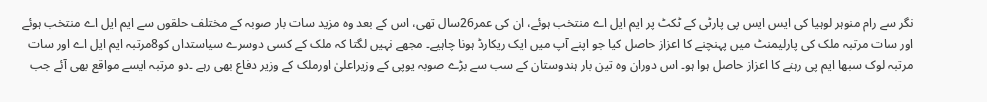نگر سے رام منوہر لوہیا کی ایس ایس پی پارٹی کے ٹکٹ پر ایم ایل اے منتخب ہوئے، ان کی عمر26سال تھی، اس کے بعد وہ مزید سات بار صوبہ کے مختلف حلقوں سے ایم ایل اے منتخب ہوئے اور سات مرتبہ ملک کی پارلیمنٹ میں پہنچنے کا اعزاز حاصل کیا جو اپنے آپ میں ایک ریکارڈ ہونا چاہیے۔ مجھے نہیں لگتا کہ ملک کے کسی دوسرے سیاستداں کو8مرتبہ ایم ایل اے اور سات مرتبہ لوک سبھا ایم پی رہنے کا اعزاز حاصل ہوا ہو۔ اس دوران وہ تین بار ہندوستان کے سب سے بڑے صوبہ یوپی کے وزیراعلیٰ اورملک کے وزیر دفاع بھی رہے ۔دو مرتبہ ایسے مواقع بھی آئے جب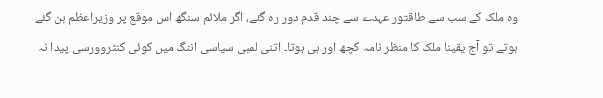وہ ملک کے سب سے طاقتور عہدے سے چند قدم دور رہ گئے، اگر ملائم سنگھ اس موقع پر وزیراعظم بن گئے ہوتے تو آج یقینا ملک کا منظر نامہ کچھ اور ہی ہوتا۔ اتنی لمبی سیاسی اننگ میں کوئی کنٹروورسی پیدا نہ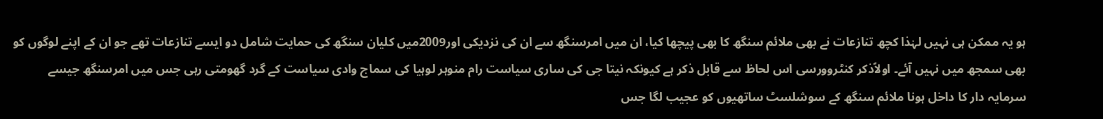ہو یہ ممکن ہی نہیں لہٰذا کچھ تنازعات نے بھی ملائم سنگھ کا بھی پیچھا کیا، ان میں امرسنگھ سے ان کی نزدیکی اور2009میں کلیان سنگھ کی حمایت شامل دو ایسے تنازعات تھے جو ان کے اپنے لوگوں کو بھی سمجھ میں نہیں آئے۔ اولاًذکر کنٹروورسی اس لحاظ سے قابل ذکر ہے کیونکہ نیتا جی کی ساری سیاست رام منوہر لوہیا کی سماج وادی سیاست کے گرد گھومتی رہی جس میں امرسنگھ جیسے سرمایہ دار کا داخل ہونا ملائم سنگھ کے سوشلسٹ ساتھیوں کو عجیب لگا جس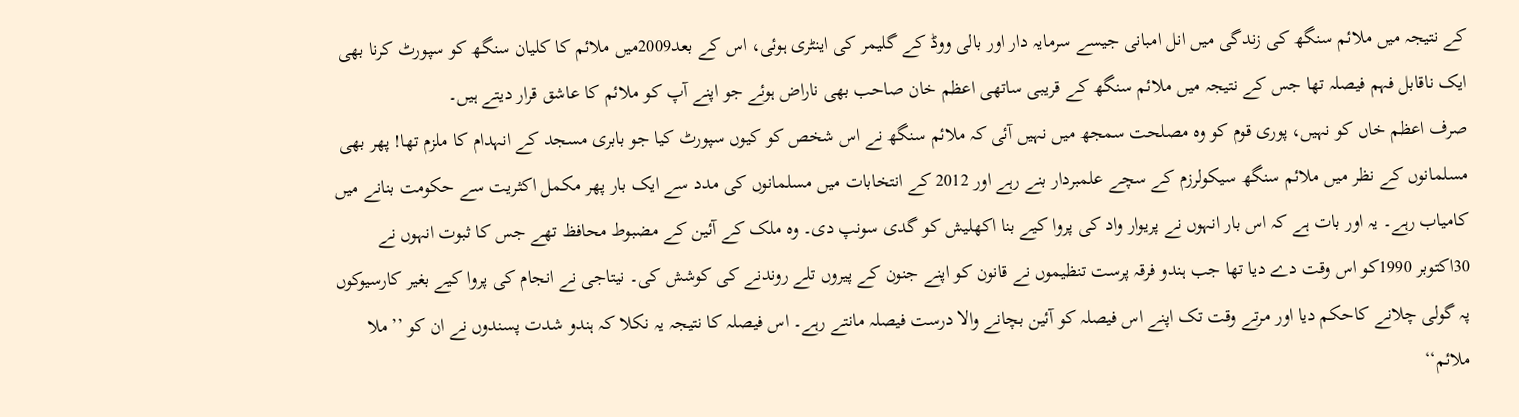کے نتیجہ میں ملائم سنگھ کی زندگی میں انل امبانی جیسے سرمایہ دار اور بالی ووڈ کے گلیمر کی اینٹری ہوئی، اس کے بعد2009میں ملائم کا کلیان سنگھ کو سپورٹ کرنا بھی ایک ناقابل فہم فیصلہ تھا جس کے نتیجہ میں ملائم سنگھ کے قریبی ساتھی اعظم خان صاحب بھی ناراض ہوئے جو اپنے آپ کو ملائم کا عاشق قرار دیتے ہیں۔
صرف اعظم خاں کو نہیں، پوری قوم کو وہ مصلحت سمجھ میں نہیں آئی کہ ملائم سنگھ نے اس شخص کو کیوں سپورٹ کیا جو بابری مسجد کے انہدام کا ملزم تھا! پھر بھی مسلمانوں کے نظر میں ملائم سنگھ سیکولرزم کے سچے علمبردار بنے رہے اور 2012 کے انتخابات میں مسلمانوں کی مدد سے ایک بار پھر مکمل اکثریت سے حکومت بنانے میں کامیاب رہے۔ یہ اور بات ہے کہ اس بار انہوں نے پریوار واد کی پروا کیے بنا اکھلیش کو گدی سونپ دی۔ وہ ملک کے آئین کے مضبوط محافظ تھے جس کا ثبوت انہوں نے 30اکتوبر 1990کو اس وقت دے دیا تھا جب ہندو فرقہ پرست تنظیموں نے قانون کو اپنے جنون کے پیروں تلے روندنے کی کوشش کی۔ نیتاجی نے انجام کی پروا کیے بغیر کارسیوکوں پہ گولی چلانے کاحکم دیا اور مرتے وقت تک اپنے اس فیصلہ کو آئین بچانے والا درست فیصلہ مانتے رہے۔ اس فیصلہ کا نتیجہ یہ نکلا کہ ہندو شدت پسندوں نے ان کو ’’ملا ملائم‘‘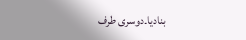بنادیا۔دوسری طرف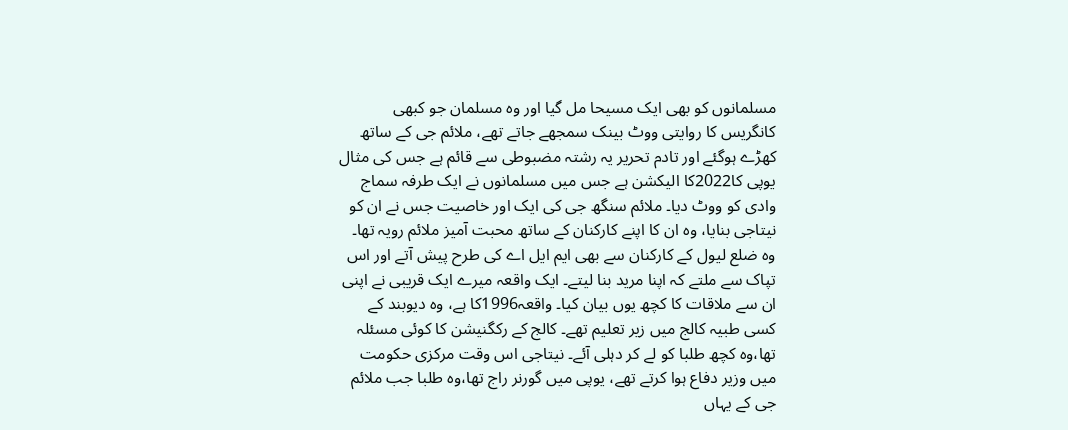مسلمانوں کو بھی ایک مسیحا مل گیا اور وہ مسلمان جو کبھی کانگریس کا روایتی ووٹ بینک سمجھے جاتے تھے، ملائم جی کے ساتھ کھڑے ہوگئے اور تادم تحریر یہ رشتہ مضبوطی سے قائم ہے جس کی مثال یوپی کا2022کا الیکشن ہے جس میں مسلمانوں نے ایک طرفہ سماج وادی کو ووٹ دیا۔ ملائم سنگھ جی کی ایک اور خاصیت جس نے ان کو نیتاجی بنایا، وہ ان کا اپنے کارکنان کے ساتھ محبت آمیز ملائم رویہ تھا۔ وہ ضلع لیول کے کارکنان سے بھی ایم ایل اے کی طرح پیش آتے اور اس تپاک سے ملتے کہ اپنا مرید بنا لیتے۔ ایک واقعہ میرے ایک قریبی نے اپنی ان سے ملاقات کا کچھ یوں بیان کیا۔ واقعہ1996کا ہے، وہ دیوبند کے کسی طبیہ کالج میں زیر تعلیم تھے۔ کالج کے رکگنیشن کا کوئی مسئلہ تھا،وہ کچھ طلبا کو لے کر دہلی آئے۔ نیتاجی اس وقت مرکزی حکومت میں وزیر دفاع ہوا کرتے تھے، یوپی میں گورنر راج تھا،وہ طلبا جب ملائم جی کے یہاں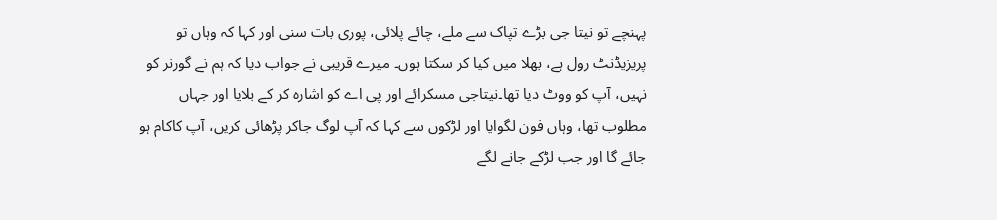پہنچے تو نیتا جی بڑے تپاک سے ملے، چائے پلائی، پوری بات سنی اور کہا کہ وہاں تو پریزیڈنٹ رول ہے، بھلا میں کیا کر سکتا ہوں۔ میرے قریبی نے جواب دیا کہ ہم نے گورنر کو نہیں، آپ کو ووٹ دیا تھا۔نیتاجی مسکرائے اور پی اے کو اشارہ کر کے بلایا اور جہاں مطلوب تھا، وہاں فون لگوایا اور لڑکوں سے کہا کہ آپ لوگ جاکر پڑھائی کریں، آپ کاکام ہو جائے گا اور جب لڑکے جانے لگے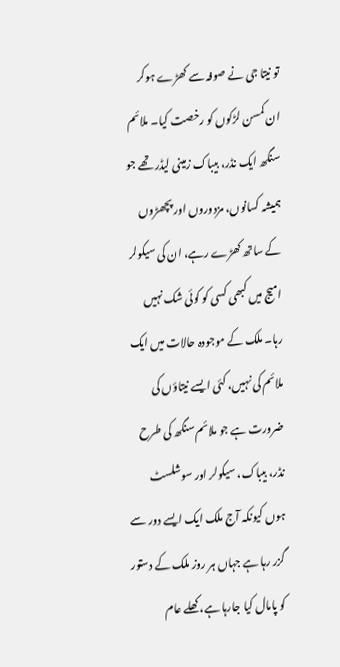تو نیتا جی نے صوفہ سے کھڑے ہوکر ان کمسن لڑکوں کو رخصت کیا۔ ملائم سنگھ ایک نڈر، بیباک زمینی لیڈر تھے جو ہمیشہ کسانوں، مزدوروں اور پچھڑوں کے ساتھ کھڑے رہے، ان کی سیکولر امیج میں کبھی کسی کو کوئی شک نہیں رہا۔ ملک کے موجودہ حالات میں ایک ملائم کی نہیں، کئی ایسے نیتاؤں کی ضرورت ہے جو ملائم سنگھ کی طرح نڈر، بیباک، سیکولر اور سوشلسٹ ہوں کیونکہ آج ملک ایک ایسے دور سے گزر رہا ہے جہاں ہر روز ملک کے دستور کو پامال کیا جارہا ہے، کھلے عام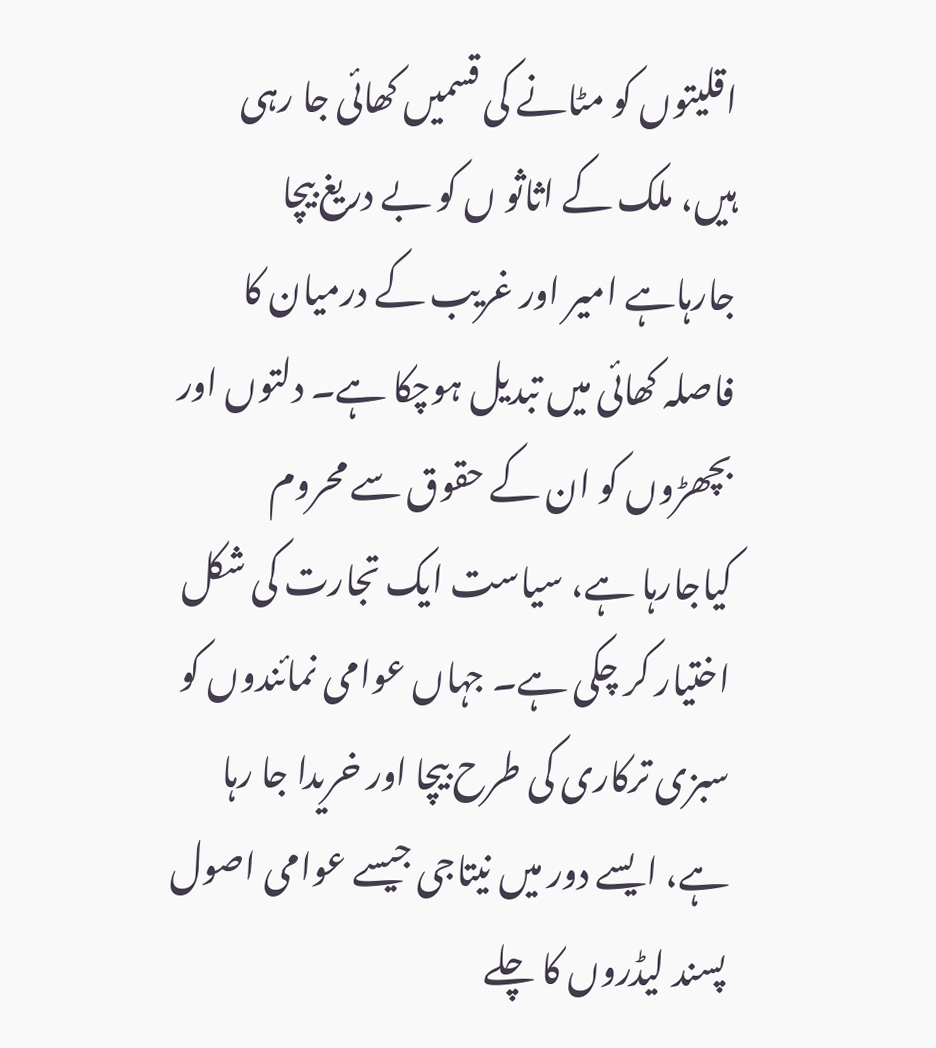اقلیتوں کو مٹانے کی قسمیں کھائی جا رہی ہیں، ملک کے اثاثو ں کو بے دریغ بیچا جارہاہے امیر اور غریب کے درمیان کا فاصلہ کھائی میں تبدیل ہوچکا ہے۔ دلتوں اور بچھڑوں کو ان کے حقوق سے محروم کیاجارہا ہے، سیاست ایک تجارت کی شکل اختیار کر چکی ہے۔ جہاں عوامی نمائندوں کو سبزی ترکاری کی طرح بیچا اور خریدا جا رہا ہے، ایسے دور میں نیتاجی جیسے عوامی اصول پسند لیڈروں کا چلے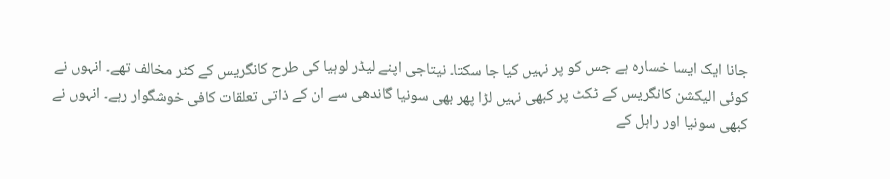جانا ایک ایسا خسارہ ہے جس کو پر نہیں کیا جا سکتا۔ نیتاجی اپنے لیڈر لوہیا کی طرح کانگریس کے کٹر مخالف تھے۔ انہوں نے کوئی الیکشن کانگریس کے ٹکٹ پر کبھی نہیں لڑا پھر بھی سونیا گاندھی سے ان کے ذاتی تعلقات کافی خوشگوار رہے۔ انہوں نے کبھی سونیا اور راہل کے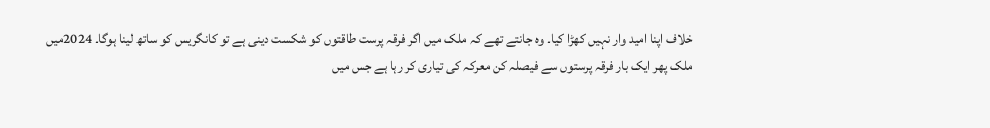خلاف اپنا امید وار نہیں کھڑا کیا۔ وہ جانتے تھے کہ ملک میں اگر فرقہ پرست طاقتوں کو شکست دینی ہے تو کانگریس کو ساتھ لینا ہوگا۔ 2024میں ملک پھر ایک بار فرقہ پرستوں سے فیصلہ کن معرکہ کی تیاری کر رہا ہے جس میں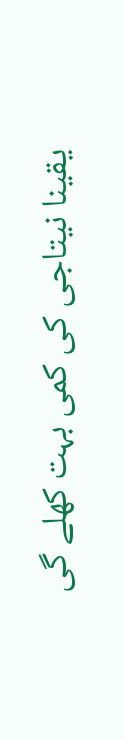یقینا نیتاجی کی کمی بہت کھلے گی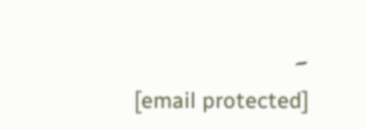۔
[email protected]